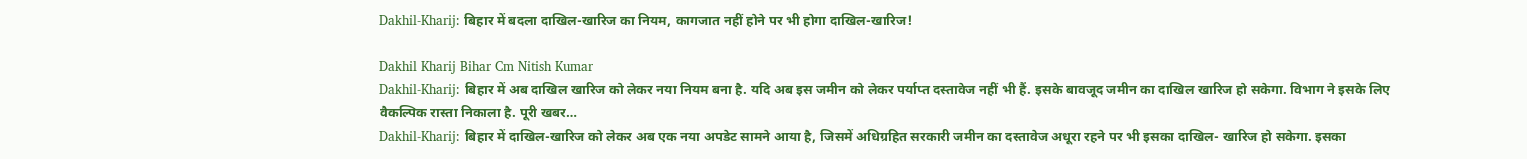Dakhil-Kharij: बिहार में बदला दाखिल-खारिज का नियम, कागजात नहीं होने पर भी होगा दाखिल-खारिज!

Dakhil Kharij Bihar Cm Nitish Kumar
Dakhil-Kharij: बिहार में अब दाखिल खारिज को लेकर नया नियम बना है. यदि अब इस जमीन को लेकर पर्याप्त दस्तावेज नहीं भी हैं. इसके बावजूद जमीन का दाखिल खारिज हो सकेगा. विभाग ने इसके लिए वैकल्पिक रास्ता निकाला है. पूरी खबर…
Dakhil-Kharij: बिहार में दाखिल-खारिज को लेकर अब एक नया अपडेट सामने आया है, जिसमें अधिग्रहित सरकारी जमीन का दस्तावेज अधूरा रहने पर भी इसका दाखिल- खारिज हो सकेगा. इसका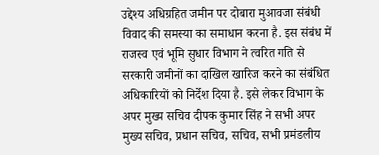उद्देश्य अधिग्रहित जमीन पर दोबारा मुआवजा संबंधी विवाद की समस्या का समाधान करना है. इस संबंध में राजस्व एवं भूमि सुधार विभाग ने त्वरित गति से सरकारी जमीनों का दाखिल खारिज करने का संबंधित अधिकारियों को निर्देश दिया है. इसे लेकर विभाग के अपर मुख्य सचिव दीपक कुमार सिंह ने सभी अपर मुख्य सचिव, प्रधान सचिव, सचिव, सभी प्रमंडलीय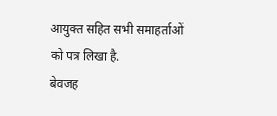आयुक्त सहित सभी समाहर्ताओं को पत्र लिखा है.
बेवजह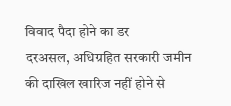विवाद पैदा होने का डर
दरअसल, अधिग्रहित सरकारी जमीन की दाखिल खारिज नहीं होने से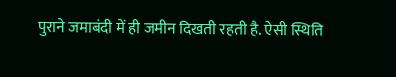पुराने जमाबंदी में ही जमीन दिखती रहती है. ऐसी स्थिति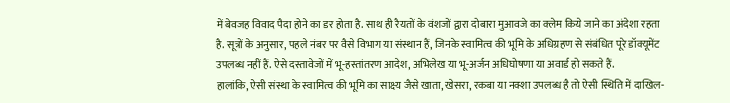में बेवजह विवाद पैदा होने का डर होता है. साथ ही रैयतों के वंशजों द्वारा दोबारा मुआवजे का क्लेम किये जाने का अंदेशा रहता है. सूत्रों के अनुसार, पहले नंबर पर वैसे विभाग या संस्थान हैं, जिनके स्वामित्व की भूमि के अधिग्रहण से संबंधित पूरे डॉक्यूमेंट उपलब्ध नहीं हैं. ऐसे दस्तावेजों में भू-हस्तांतरण आदेश, अभिलेख या भू-अर्जन अधिघोषणा या अवार्ड हो सकते हैं.
हालांकि, ऐसी संस्था के स्वामित्व की भूमि का साक्ष्य जैसे खाता, खेसरा, रकबा या नक्शा उपलब्ध है तो ऐसी स्थिति में दाखिल-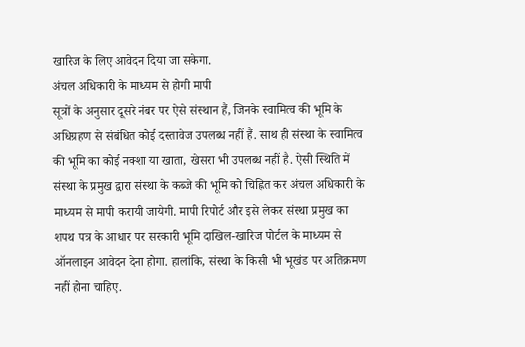खारिज के लिए आवेदन दिया जा सकेगा.
अंचल अधिकारी के माध्यम से होगी मापी
सूत्रों के अनुसार दूसरे नंबर पर ऐसे संस्थान हैं, जिनके स्वामित्व की भूमि के अधिग्रहण से संबंधित कोई दस्तावेज उपलब्ध नहीं हैं. साथ ही संस्था के स्वामित्व की भूमि का कोई नक्शा या खाता, खेसरा भी उपलब्ध नहीं है. ऐसी स्थिति में संस्था के प्रमुख द्वारा संस्था के कब्जे की भूमि को चिह्नित कर अंचल अधिकारी के माध्यम से मापी करायी जायेगी. मापी रिपोर्ट और इसे लेकर संस्था प्रमुख का शपथ पत्र के आधार पर सरकारी भूमि दाखिल-खारिज पोर्टल के माध्यम से ऑनलाइन आवेदन देना होगा. हालांकि, संस्था के किसी भी भूखंड पर अतिक्रमण नहीं होना चाहिए.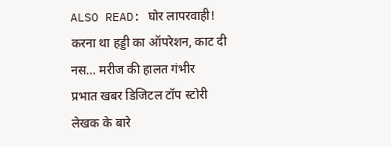ALSO READ: घोर लापरवाही! करना था हड्डी का ऑपरेशन, काट दी नस… मरीज की हालत गंभीर
प्रभात खबर डिजिटल टॉप स्टोरी
लेखक के बारे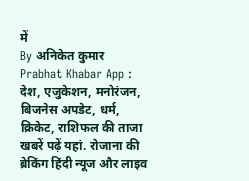में
By अनिकेत कुमार
Prabhat Khabar App :
देश, एजुकेशन, मनोरंजन, बिजनेस अपडेट, धर्म, क्रिकेट, राशिफल की ताजा खबरें पढ़ें यहां. रोजाना की ब्रेकिंग हिंदी न्यूज और लाइव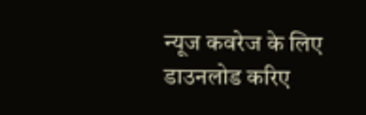न्यूज कवरेज के लिए डाउनलोड करिए